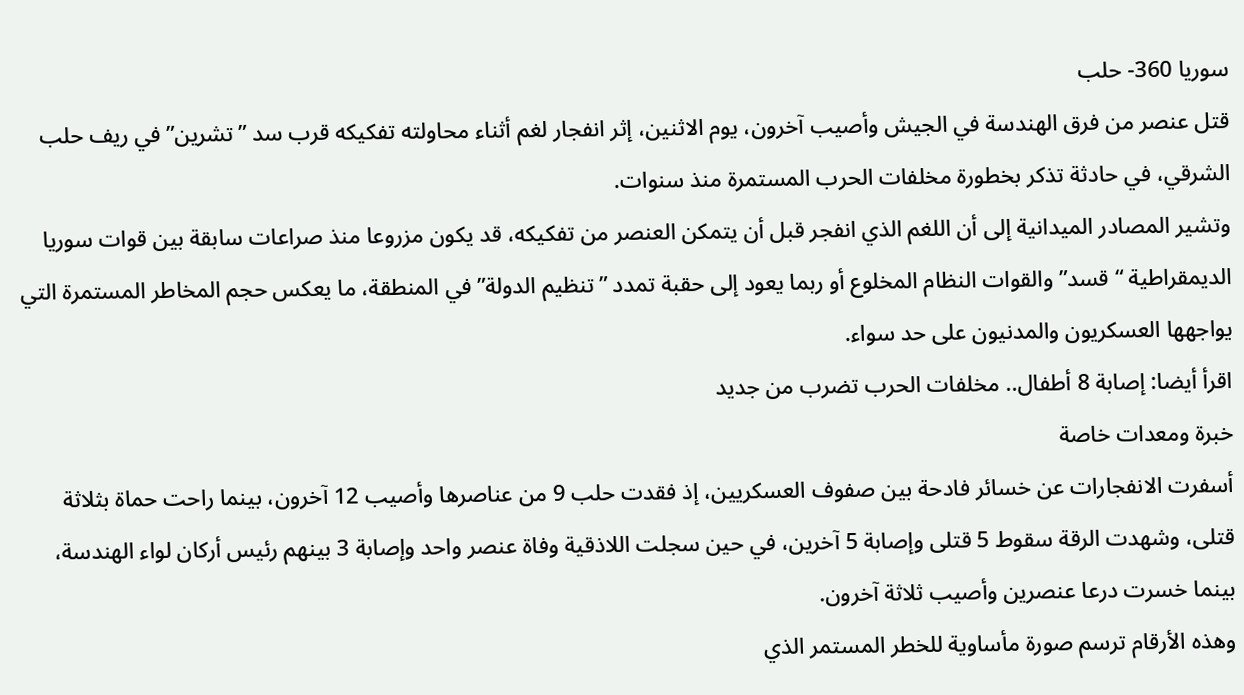سوريا 360- حلب
قتل عنصر من فرق الهندسة في الجيش وأصيب آخرون، يوم الاثنين، إثر انفجار لغم أثناء محاولته تفكيكه قرب سد ”تشرين” في ريف حلب الشرقي، في حادثة تذكر بخطورة مخلفات الحرب المستمرة منذ سنوات.
وتشير المصادر الميدانية إلى أن اللغم الذي انفجر قبل أن يتمكن العنصر من تفكيكه، قد يكون مزروعا منذ صراعات سابقة بين قوات سوريا الديمقراطية “قسد” والقوات النظام المخلوع أو ربما يعود إلى حقبة تمدد ”تنظيم الدولة” في المنطقة، ما يعكس حجم المخاطر المستمرة التي يواجهها العسكريون والمدنيون على حد سواء.
اقرأ أيضا: إصابة 8 أطفال.. مخلفات الحرب تضرب من جديد
خبرة ومعدات خاصة
أسفرت الانفجارات عن خسائر فادحة بين صفوف العسكريين، إذ فقدت حلب 9 من عناصرها وأصيب 12 آخرون، بينما راحت حماة بثلاثة قتلى، وشهدت الرقة سقوط 5 قتلى وإصابة 5 آخرين، في حين سجلت اللاذقية وفاة عنصر واحد وإصابة 3 بينهم رئيس أركان لواء الهندسة، بينما خسرت درعا عنصرين وأصيب ثلاثة آخرون.
وهذه الأرقام ترسم صورة مأساوية للخطر المستمر الذي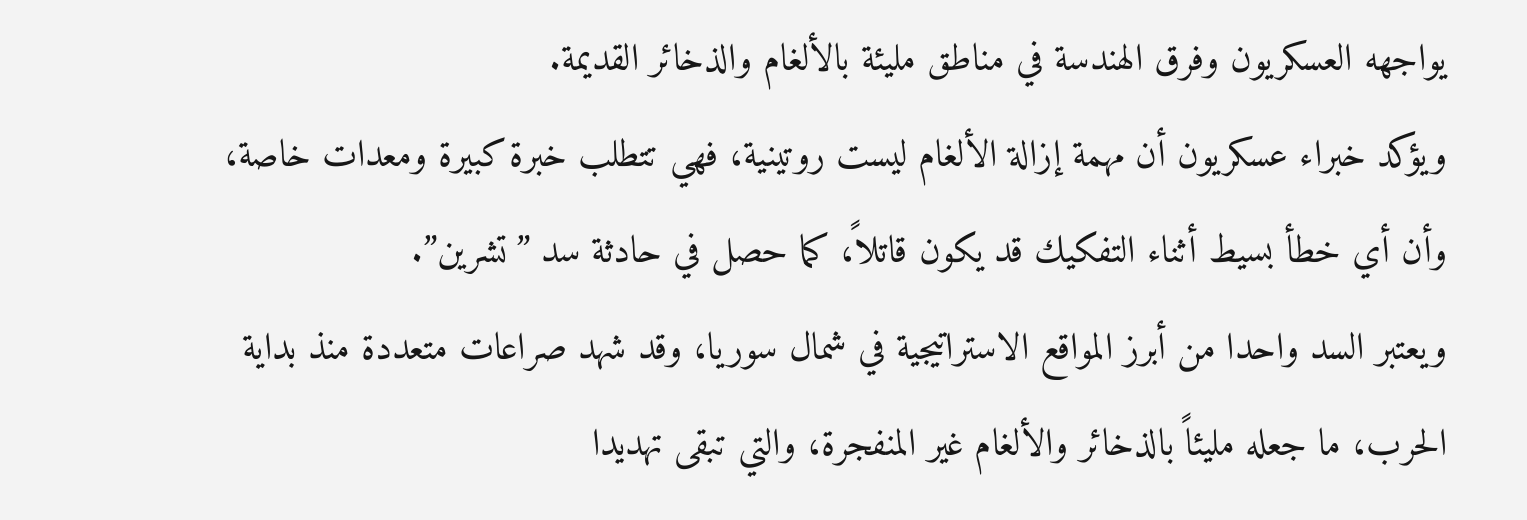يواجهه العسكريون وفرق الهندسة في مناطق مليئة بالألغام والذخائر القديمة.
ويؤكد خبراء عسكريون أن مهمة إزالة الألغام ليست روتينية، فهي تتطلب خبرة كبيرة ومعدات خاصة، وأن أي خطأ بسيط أثناء التفكيك قد يكون قاتلاً، كما حصل في حادثة سد ”تشرين”.
ويعتبر السد واحدا من أبرز المواقع الاستراتيجية في شمال سوريا، وقد شهد صراعات متعددة منذ بداية الحرب، ما جعله مليئاً بالذخائر والألغام غير المنفجرة، والتي تبقى تهديدا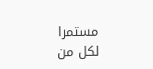مستمرا لكل من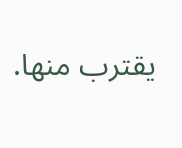يقترب منها.